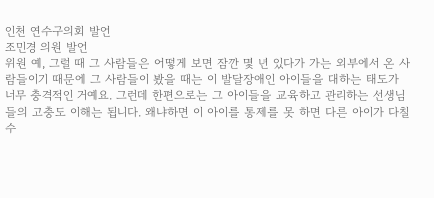인천 연수구의회 발언
조민경 의원 발언
위원 예, 그럴 때 그 사람들은 어떻게 보면 잠깐 몇 년 있다가 가는 외부에서 온 사람들이기 때문에 그 사람들이 봤을 때는 이 발달장애인 아이들을 대하는 태도가 너무 충격적인 거예요. 그런데 한편으로는 그 아이들을 교육하고 관리하는 선생님들의 고충도 이해는 됩니다. 왜냐하면 이 아이를 통제를 못 하면 다른 아이가 다칠 수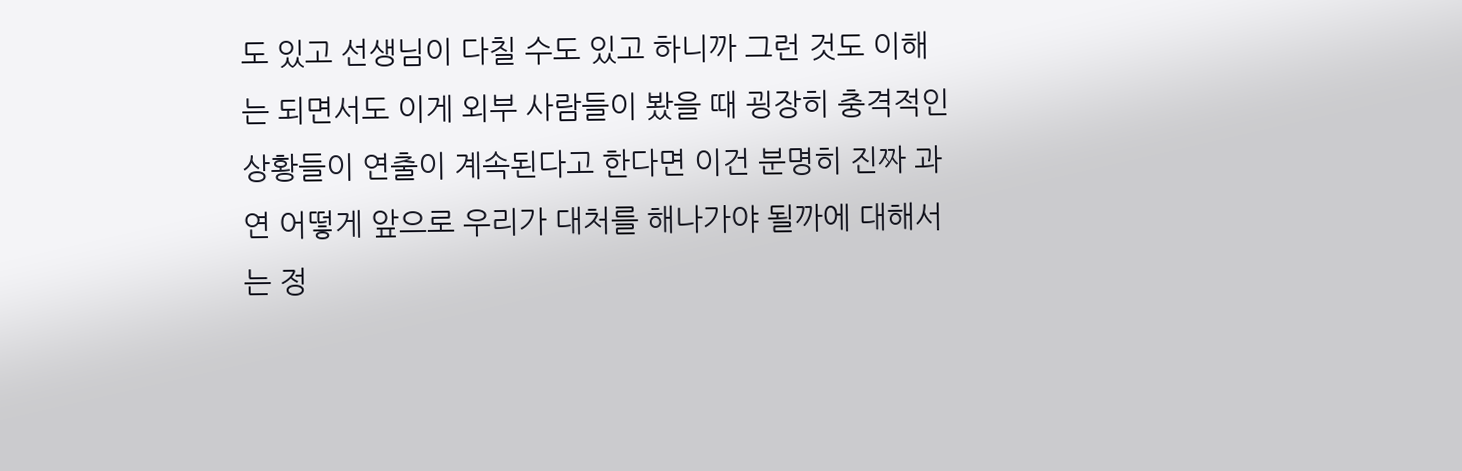도 있고 선생님이 다칠 수도 있고 하니까 그런 것도 이해는 되면서도 이게 외부 사람들이 봤을 때 굉장히 충격적인 상황들이 연출이 계속된다고 한다면 이건 분명히 진짜 과연 어떻게 앞으로 우리가 대처를 해나가야 될까에 대해서는 정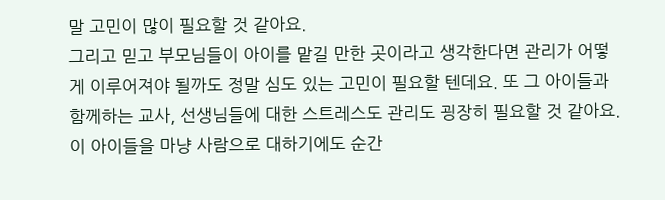말 고민이 많이 필요할 것 같아요.
그리고 믿고 부모님들이 아이를 맡길 만한 곳이라고 생각한다면 관리가 어떻게 이루어져야 될까도 정말 심도 있는 고민이 필요할 텐데요. 또 그 아이들과 함께하는 교사, 선생님들에 대한 스트레스도 관리도 굉장히 필요할 것 같아요. 이 아이들을 마냥 사람으로 대하기에도 순간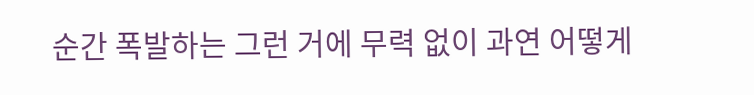순간 폭발하는 그런 거에 무력 없이 과연 어떻게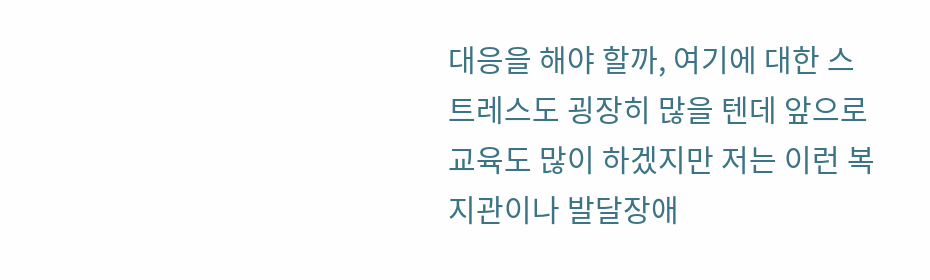대응을 해야 할까, 여기에 대한 스트레스도 굉장히 많을 텐데 앞으로 교육도 많이 하겠지만 저는 이런 복지관이나 발달장애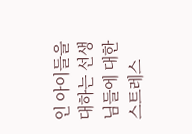인 아이들을 대하는 선생님들에 대한 스트레스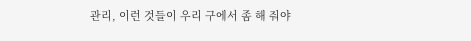관리, 이런 것들이 우리 구에서 좀 해 줘야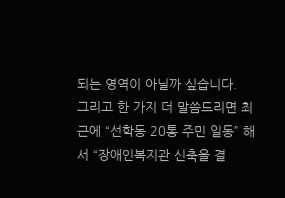되는 영역이 아닐까 싶습니다.
그리고 한 가지 더 말씀드리면 최근에 “선학동 20통 주민 일동” 해서 “장애인복지관 신축을 결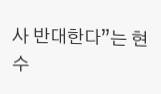사 반대한다”는 현수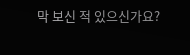막 보신 적 있으신가요?